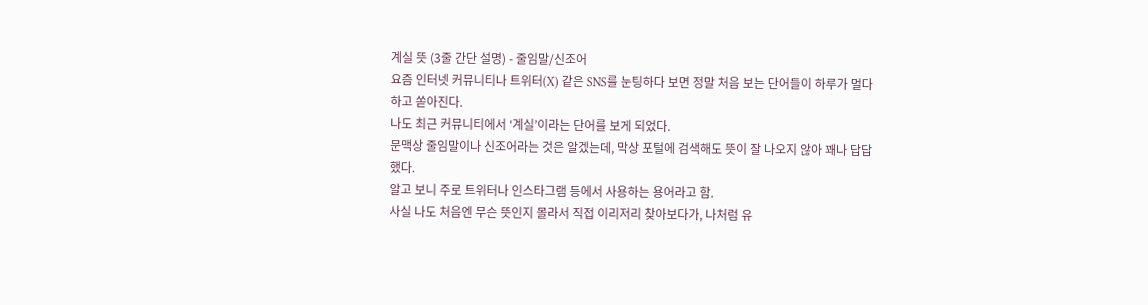계실 뜻 (3줄 간단 설명) - 줄임말/신조어
요즘 인터넷 커뮤니티나 트위터(X) 같은 SNS를 눈팅하다 보면 정말 처음 보는 단어들이 하루가 멀다 하고 쏟아진다.
나도 최근 커뮤니티에서 ‘계실’이라는 단어를 보게 되었다.
문맥상 줄임말이나 신조어라는 것은 알겠는데, 막상 포털에 검색해도 뜻이 잘 나오지 않아 꽤나 답답했다.
알고 보니 주로 트위터나 인스타그램 등에서 사용하는 용어라고 함.
사실 나도 처음엔 무슨 뜻인지 몰라서 직접 이리저리 찾아보다가, 나처럼 유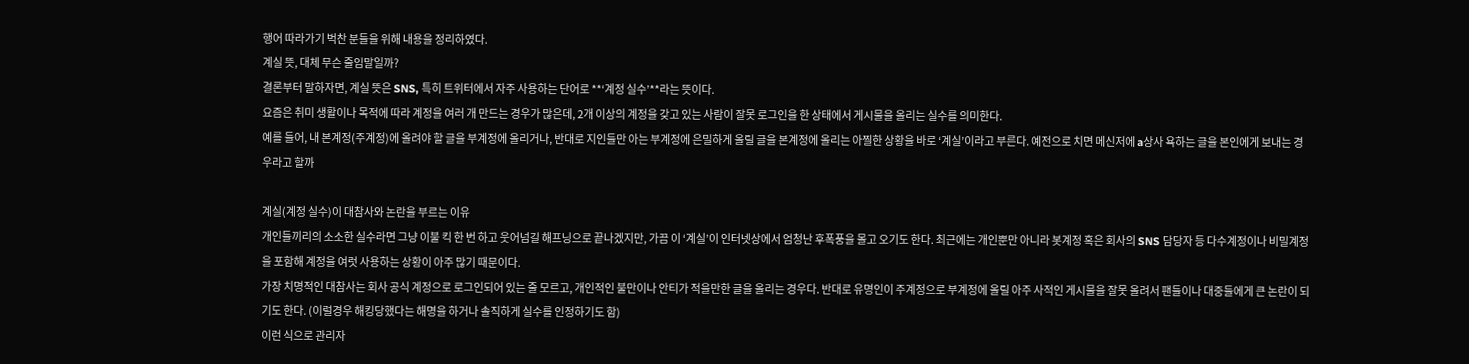행어 따라가기 벅찬 분들을 위해 내용을 정리하였다.
계실 뜻, 대체 무슨 줄임말일까?
결론부터 말하자면, 계실 뜻은 SNS, 특히 트위터에서 자주 사용하는 단어로 **‘계정 실수’**라는 뜻이다.
요즘은 취미 생활이나 목적에 따라 계정을 여러 개 만드는 경우가 많은데, 2개 이상의 계정을 갖고 있는 사람이 잘못 로그인을 한 상태에서 게시물을 올리는 실수를 의미한다.
예를 들어, 내 본계정(주계정)에 올려야 할 글을 부계정에 올리거나, 반대로 지인들만 아는 부계정에 은밀하게 올릴 글을 본계정에 올리는 아찔한 상황을 바로 ‘계실’이라고 부른다. 예전으로 치면 메신저에 a상사 욕하는 글을 본인에게 보내는 경우라고 할까

계실(계정 실수)이 대참사와 논란을 부르는 이유
개인들끼리의 소소한 실수라면 그냥 이불 킥 한 번 하고 웃어넘길 해프닝으로 끝나겠지만, 가끔 이 ‘계실’이 인터넷상에서 엄청난 후폭풍을 몰고 오기도 한다. 최근에는 개인뿐만 아니라 봇계정 혹은 회사의 SNS 담당자 등 다수계정이나 비밀계정을 포함해 계정을 여럿 사용하는 상황이 아주 많기 때문이다.
가장 치명적인 대참사는 회사 공식 계정으로 로그인되어 있는 줄 모르고, 개인적인 불만이나 안티가 적을만한 글을 올리는 경우다. 반대로 유명인이 주계정으로 부계정에 올릴 아주 사적인 게시물을 잘못 올려서 팬들이나 대중들에게 큰 논란이 되기도 한다. (이럴경우 해킹당했다는 해명을 하거나 솔직하게 실수를 인정하기도 함)
이런 식으로 관리자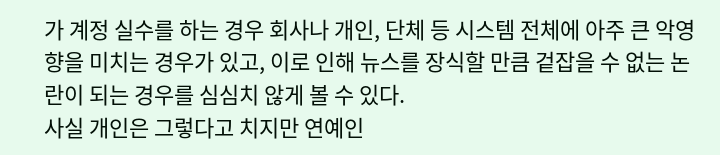가 계정 실수를 하는 경우 회사나 개인, 단체 등 시스템 전체에 아주 큰 악영향을 미치는 경우가 있고, 이로 인해 뉴스를 장식할 만큼 겉잡을 수 없는 논란이 되는 경우를 심심치 않게 볼 수 있다.
사실 개인은 그렇다고 치지만 연예인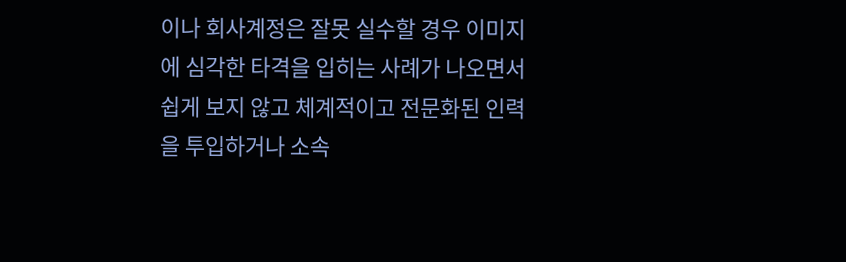이나 회사계정은 잘못 실수할 경우 이미지에 심각한 타격을 입히는 사례가 나오면서 쉽게 보지 않고 체계적이고 전문화된 인력을 투입하거나 소속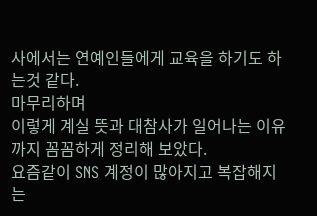사에서는 연예인들에게 교육을 하기도 하는것 같다.
마무리하며
이렇게 계실 뜻과 대참사가 일어나는 이유까지 꼼꼼하게 정리해 보았다.
요즘같이 SNS 계정이 많아지고 복잡해지는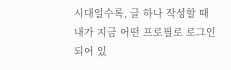시대일수록, 글 하나 작성할 때 내가 지금 어떤 프로필로 로그인되어 있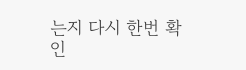는지 다시 한번 확인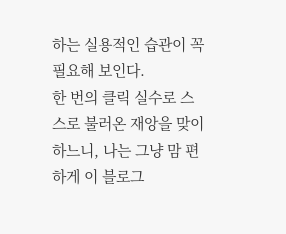하는 실용적인 습관이 꼭 필요해 보인다.
한 번의 클릭 실수로 스스로 불러온 재앙을 맞이하느니, 나는 그냥 맘 편하게 이 블로그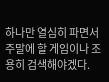하나만 열심히 파면서 주말에 할 게임이나 조용히 검색해야겠다.